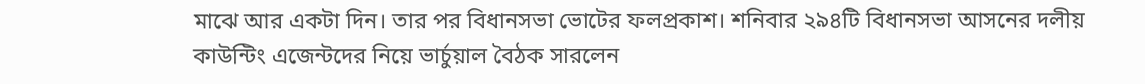মাঝে আর একটা দিন। তার পর বিধানসভা ভোটের ফলপ্রকাশ। শনিবার ২৯৪টি বিধানসভা আসনের দলীয় কাউন্টিং এজেন্টদের নিয়ে ভার্চুয়াল বৈঠক সারলেন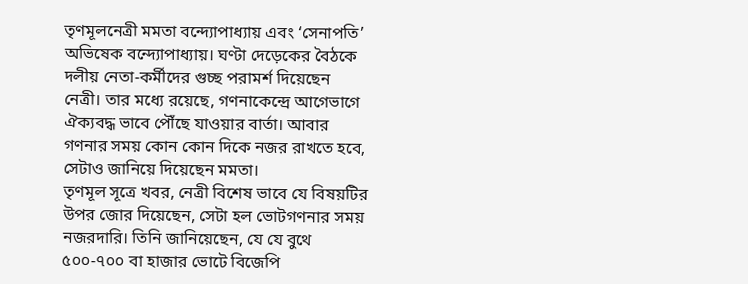তৃণমূলনেত্রী মমতা বন্দ্যোপাধ্যায় এবং ‘সেনাপতি’ অভিষেক বন্দ্যোপাধ্যায়। ঘণ্টা দেড়েকের বৈঠকে দলীয় নেতা-কর্মীদের গুচ্ছ পরামর্শ দিয়েছেন নেত্রী। তার মধ্যে রয়েছে, গণনাকেন্দ্রে আগেভাগে ঐক্যবদ্ধ ভাবে পৌঁছে যাওয়ার বার্তা। আবার গণনার সময় কোন কোন দিকে নজর রাখতে হবে, সেটাও জানিয়ে দিয়েছেন মমতা।
তৃণমূল সূত্রে খবর, নেত্রী বিশেষ ভাবে যে বিষয়টির উপর জোর দিয়েছেন, সেটা হল ভোটগণনার সময় নজরদারি। তিনি জানিয়েছেন, যে যে বুথে ৫০০-৭০০ বা হাজার ভোটে বিজেপি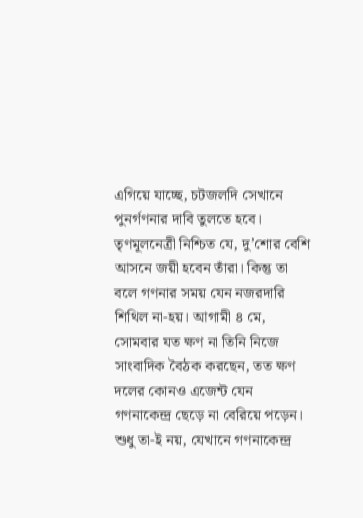এগিয়ে যাচ্ছে, চটজলদি সেখানে পুনর্গণনার দাবি তুলতে হবে। তৃণমূলনেত্রী নিশ্চিত যে, দু’শোর বেশি আসনে জয়ী হবেন তাঁরা। কিন্তু তা বলে গণনার সময় যেন নজরদারি শিথিল না-হয়। আগামী ৪ মে, সোমবার যত ক্ষণ না তিনি নিজে সাংবাদিক বৈঠক করছেন, তত ক্ষণ দলের কোনও এজেন্ট যেন গণনাকেন্দ্র ছেড়ে না বেরিয়ে পড়েন।
শুধু তা-ই নয়, যেখানে গণনাকেন্দ্র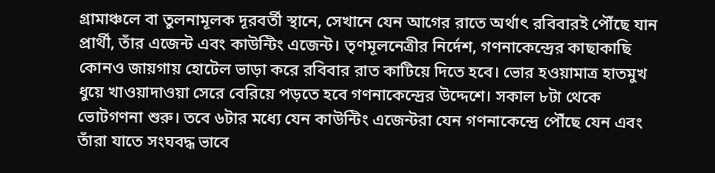গ্রামাঞ্চলে বা তুলনামূলক দূরবর্তী স্থানে, সেখানে যেন আগের রাতে অর্থাৎ রবিবারই পৌঁছে যান প্রার্থী, তাঁর এজেন্ট এবং কাউন্টিং এজেন্ট। তৃণমূলনেত্রীর নির্দেশ, গণনাকেন্দ্রের কাছাকাছি কোনও জায়গায় হোটেল ভাড়া করে রবিবার রাত কাটিয়ে দিতে হবে। ভোর হওয়ামাত্র হাতমুখ ধুয়ে খাওয়াদাওয়া সেরে বেরিয়ে পড়তে হবে গণনাকেন্দ্রের উদ্দেশে। সকাল ৮টা থেকে ভোটগণনা শুরু। তবে ৬টার মধ্যে যেন কাউন্টিং এজেন্টরা যেন গণনাকেন্দ্রে পৌঁছে যেন এবং তাঁরা যাতে সংঘবদ্ধ ভাবে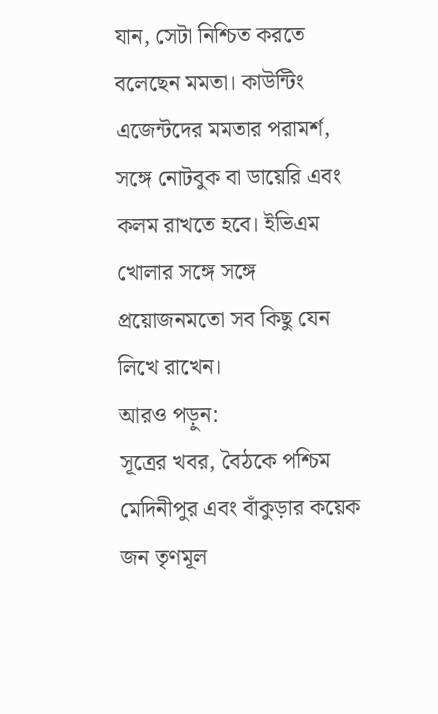যান, সেটা নিশ্চিত করতে বলেছেন মমতা। কাউন্টিং এজেন্টদের মমতার পরামর্শ, সঙ্গে নোটবুক বা ডায়েরি এবং কলম রাখতে হবে। ইভিএম খোলার সঙ্গে সঙ্গে প্রয়োজনমতো সব কিছু যেন লিখে রাখেন।
আরও পড়ুন:
সূত্রের খবর, বৈঠকে পশ্চিম মেদিনীপুর এবং বাঁকুড়ার কয়েক জন তৃণমূল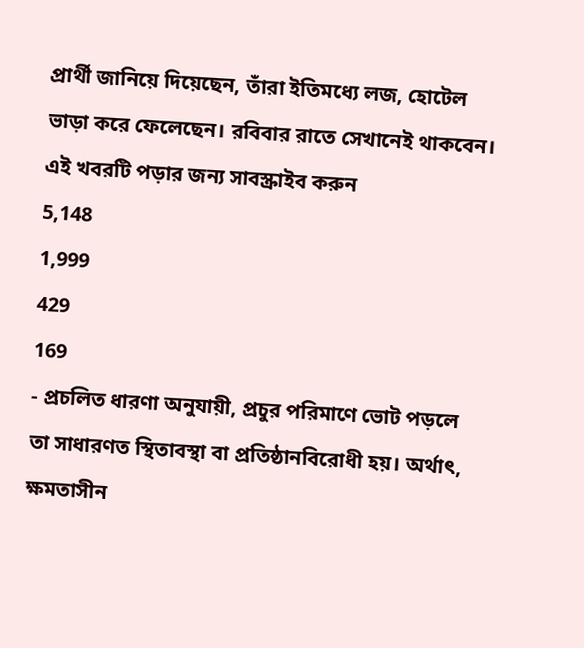প্রার্থী জানিয়ে দিয়েছেন, তাঁরা ইতিমধ্যে লজ, হোটেল ভাড়া করে ফেলেছেন। রবিবার রাতে সেখানেই থাকবেন।
এই খবরটি পড়ার জন্য সাবস্ক্রাইব করুন
5,148
1,999
429
169
- প্রচলিত ধারণা অনুযায়ী, প্রচুর পরিমাণে ভোট পড়লে তা সাধারণত স্থিতাবস্থা বা প্রতিষ্ঠানবিরোধী হয়। অর্থাৎ, ক্ষমতাসীন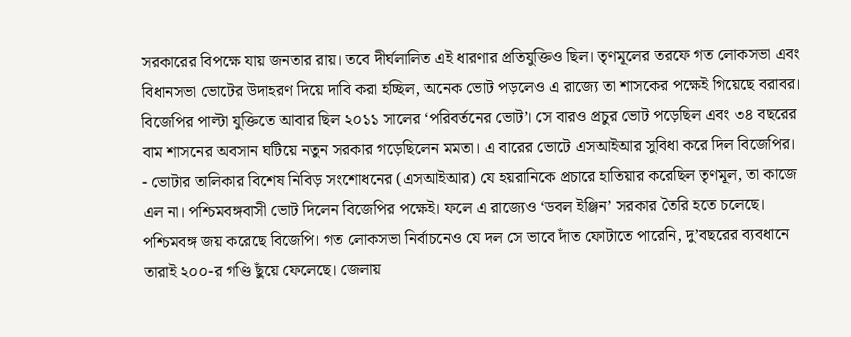সরকারের বিপক্ষে যায় জনতার রায়। তবে দীর্ঘলালিত এই ধারণার প্রতিযুক্তিও ছিল। তৃণমূলের তরফে গত লোকসভা এবং বিধানসভা ভোটের উদাহরণ দিয়ে দাবি করা হচ্ছিল, অনেক ভোট পড়লেও এ রাজ্যে তা শাসকের পক্ষেই গিয়েছে বরাবর। বিজেপির পাল্টা যুক্তিতে আবার ছিল ২০১১ সালের ‘পরিবর্তনের ভোট’। সে বারও প্রচুর ভোট পড়েছিল এবং ৩৪ বছরের বাম শাসনের অবসান ঘটিয়ে নতুন সরকার গড়েছিলেন মমতা। এ বারের ভোটে এসআইআর সুবিধা করে দিল বিজেপির।
- ভোটার তালিকার বিশেষ নিবিড় সংশোধনের (এসআইআর) যে হয়রানিকে প্রচারে হাতিয়ার করেছিল তৃণমূল, তা কাজে এল না। পশ্চিমবঙ্গবাসী ভোট দিলেন বিজেপির পক্ষেই। ফলে এ রাজ্যেও ‘ডবল ইঞ্জিন’ সরকার তৈরি হতে চলেছে। পশ্চিমবঙ্গ জয় করেছে বিজেপি। গত লোকসভা নির্বাচনেও যে দল সে ভাবে দাঁত ফোটাতে পারেনি, দু’বছরের ব্যবধানে তারাই ২০০-র গণ্ডি ছুঁয়ে ফেলেছে। জেলায়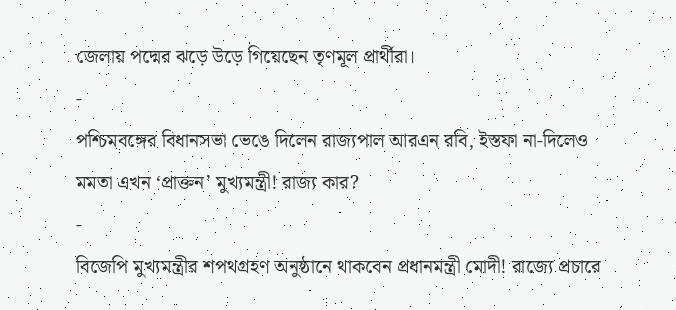জেলায় পদ্মের ঝড়ে উড়ে গিয়েছেন তৃণমূল প্রার্থীরা।
-
পশ্চিমবঙ্গের বিধানসভা ভেঙে দিলেন রাজ্যপাল আরএন রবি, ইস্তফা না-দিলেও মমতা এখন ‘প্রাক্তন’ মুখ্যমন্ত্রী! রাজ্য কার?
-
বিজেপি মুখ্যমন্ত্রীর শপথগ্রহণ অনুষ্ঠানে থাকবেন প্রধানমন্ত্রী মোদী! রাজ্যে প্রচারে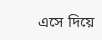এসে দিয়ে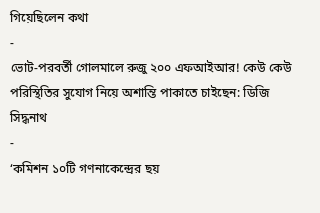গিয়েছিলেন কথা
-
ভোট-পরবর্তী গোলমালে রুজু ২০০ এফআইআর! কেউ কেউ পরিস্থিতির সুযোগ নিয়ে অশান্তি পাকাতে চাইছেন: ডিজি সিদ্ধনাথ
-
‘কমিশন ১০টি গণনাকেন্দ্রের ছয়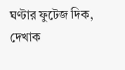ঘণ্টার ফুটেজ দিক, দেখাক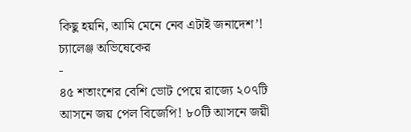কিছু হয়নি, আমি মেনে নেব এটাই জনাদেশ’! চ্যালেঞ্জ অভিষেকের
-
৪৫ শতাংশের বেশি ভোট পেয়ে রাজ্যে ২০৭টি আসনে জয় পেল বিজেপি! ৮০টি আসনে জয়ী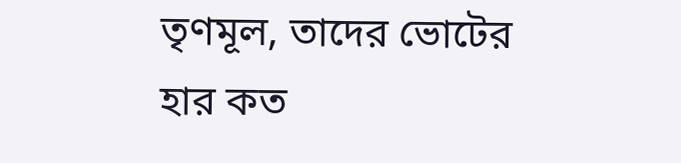তৃণমূল, তাদের ভোটের হার কত